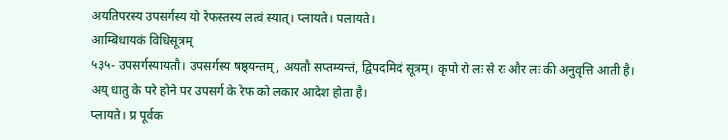अयतिपरस्य उपसर्गस्य यो रेफस्तस्य लत्वं स्यात्। प्लायते। पलायते।
आम्बिधायकं विधिसूत्रम्
५३५- उपसर्गस्यायतौ। उपसर्गस्य षष्ठ्यन्तम्, अयतौ सप्तम्यन्तं, द्विपदमिदं सूत्रम्। कृपो रो लः से रः और लः की अनुवृत्ति आती है।
अय् धातु के परे होने पर उपसर्ग के रेफ को लकार आदेश होता है।
प्लायते। प्र पूर्वक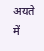अयते में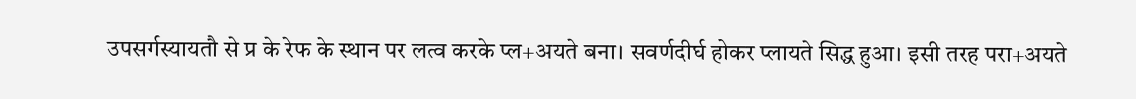उपसर्गस्यायतौ से प्र के रेफ के स्थान पर लत्व करके प्ल+अयते बना। सवर्णदीर्घ होकर प्लायते सिद्ध हुआ। इसी तरह परा+अयते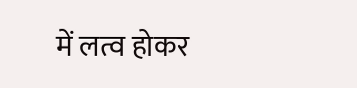में लत्व होकर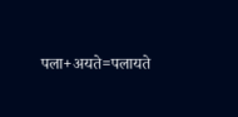पला+अयते=पलायते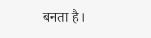बनता है।